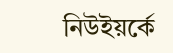নিউইয়র্কে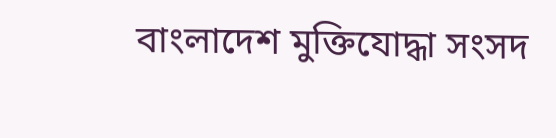বাংলাদেশ মুক্তিযোদ্ধা সংসদ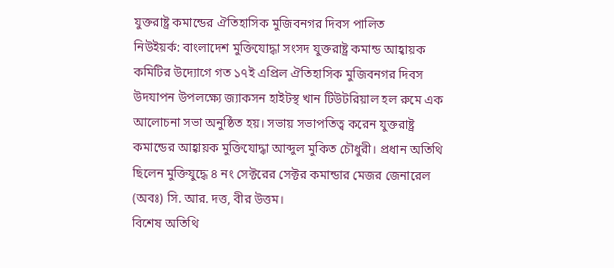যুক্তরাষ্ট্র কমান্ডের ঐতিহাসিক মুজিবনগর দিবস পালিত
নিউইয়র্ক: বাংলাদেশ মুক্তিযোদ্ধা সংসদ যুক্তরাষ্ট্র কমান্ড আহ্বায়ক কমিটির উদ্যোগে গত ১৭ই এপ্রিল ঐতিহাসিক মুজিবনগর দিবস উদযাপন উপলক্ষ্যে জ্যাকসন হাইটস্থ খান টিউটরিয়াল হল রুমে এক আলোচনা সভা অনুষ্ঠিত হয়। সভায় সভাপতিত্ব করেন যুক্তরাষ্ট্র কমান্ডের আহ্বায়ক মুক্তিযোদ্ধা আব্দুল মুকিত চৌধুরী। প্রধান অতিথি ছিলেন মুক্তিযুদ্ধে ৪ নং সেক্টরের সেক্টর কমান্ডার মেজর জেনারেল (অবঃ) সি. আর. দত্ত, বীর উত্তম।
বিশেষ অতিথি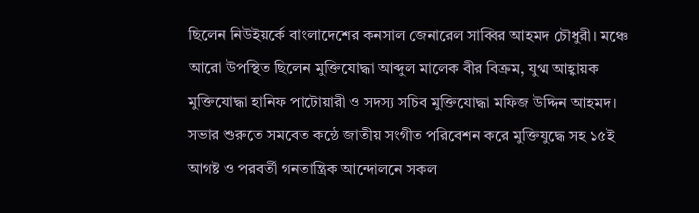ছিলেন নিউইয়র্কে বাংলাদেশের কনসাল জেনারেল সাব্বির আহমদ চৌধুরী। মঞ্চে আরো উপস্থিত ছিলেন মুক্তিযোদ্ধা আব্দুল মালেক বীর বিক্রম, যুগ্ম আহ্বায়ক মুক্তিযোদ্ধা হানিফ পাটোয়ারী ও সদস্য সচিব মুক্তিযোদ্ধা মফিজ উদ্দিন আহমদ। সভার শুরুতে সমবেত কন্ঠে জাতীয় সংগীত পরিবেশন করে মুক্তিযুদ্ধে সহ ১৫ই আগষ্ট ও পরবর্তী গনতান্ত্রিক আন্দোলনে সকল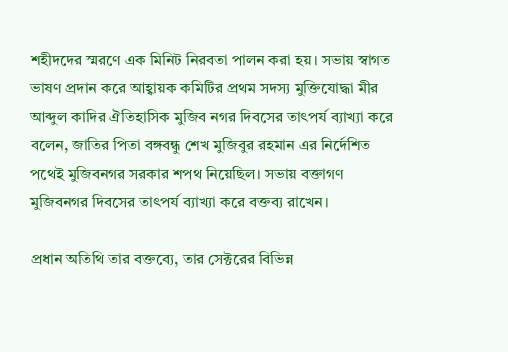শহীদদের স্মরণে এক মিনিট নিরবতা পালন করা হয়। সভায় স্বাগত ভাষণ প্রদান করে আহ্বায়ক কমিটির প্রথম সদস্য মুক্তিযোদ্ধা মীর আব্দুল কাদির ঐতিহাসিক মুজিব নগর দিবসের তাৎপর্য ব্যাখ্যা করে বলেন, জাতির পিতা বঙ্গবন্ধু শেখ মুজিবুর রহমান এর নির্দেশিত পথেই মুজিবনগর সরকার শপথ নিয়েছিল। সভায় বক্তাগণ মুজিবনগর দিবসের তাৎপর্য ব্যাখ্যা করে বক্তব্য রাখেন।

প্রধান অতিথি তার বক্তব্যে, তার সেক্টরের বিভিন্ন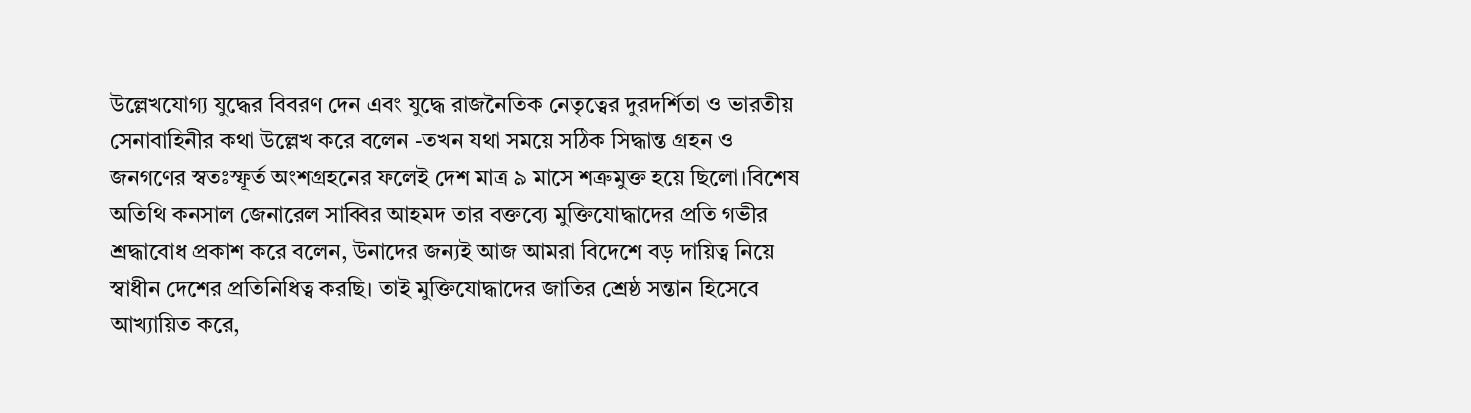উল্লেখযোগ্য যুদ্ধের বিবরণ দেন এবং যুদ্ধে রাজনৈতিক নেতৃত্বের দুরদর্শিতা ও ভারতীয় সেনাবাহিনীর কথা উল্লেখ করে বলেন -তখন যথা সময়ে সঠিক সিদ্ধান্ত গ্রহন ও জনগণের স্বতঃস্ফূর্ত অংশগ্রহনের ফলেই দেশ মাত্র ৯ মাসে শত্রুমুক্ত হয়ে ছিলো।বিশেষ অতিথি কনসাল জেনারেল সাব্বির আহমদ তার বক্তব্যে মুক্তিযোদ্ধাদের প্রতি গভীর শ্রদ্ধাবোধ প্রকাশ করে বলেন, উনাদের জন্যই আজ আমরা বিদেশে বড় দায়িত্ব নিয়ে স্বাধীন দেশের প্রতিনিধিত্ব করছি। তাই মুক্তিযোদ্ধাদের জাতির শ্রেষ্ঠ সন্তান হিসেবে আখ্যায়িত করে,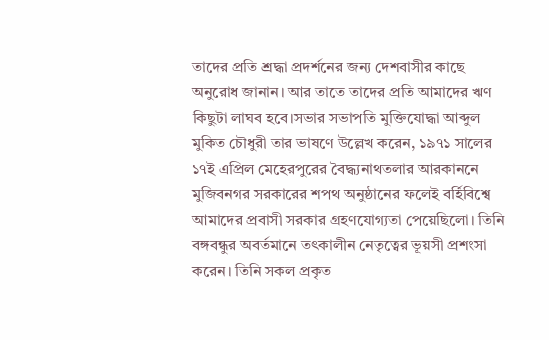তাদের প্রতি শ্রদ্ধা প্রদর্শনের জন্য দেশবাসীর কাছে অনুরোধ জানান। আর তাতে তাদের প্রতি আমাদের ঋণ কিছুটা লাঘব হবে।সভার সভাপতি মুক্তিযোদ্ধা আব্দুল মুকিত চৌধুরী তার ভাষণে উল্লেখ করেন, ১৯৭১ সালের ১৭ই এপ্রিল মেহেরপুরের বৈদ্ধ্যনাথতলার আরকাননে মুজিবনগর সরকারের শপথ অনুষ্ঠানের ফলেই বর্হিবিশ্বে আমাদের প্রবাসী সরকার গ্রহণযোগ্যতা পেয়েছিলো। তিনি বঙ্গবন্ধুর অবর্তমানে তৎকালীন নেতৃত্বের ভূয়সী প্রশংসা করেন। তিনি সকল প্রকৃত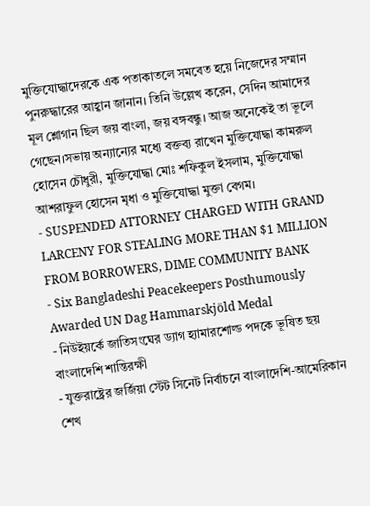মুক্তিযোদ্ধাদেরকে এক পতাকাতলে সমবেত হয়ে নিজেদের সম্মান পুনরুদ্ধারের আহ্বান জানান। তিনি উল্লেখ করেন, সেদিন আমাদের মূল শ্লোগান ছিল জয় বাংলা, জয় বঙ্গবন্ধু। আজ অনেকেই তা ভূলে গেছেন।সভায় অন্যান্যের মধ্যে বক্তব্য রাখেন মুক্তিযোদ্ধা কামরুল হোসেন চৌধুরী, মুক্তিযোদ্ধা মোঃ শফিকুল ইসলাম, মুক্তিযোদ্ধা আশরাফুল হোসেন মৃধা ও মুক্তিযোদ্ধা মুক্তা বেগম।
- SUSPENDED ATTORNEY CHARGED WITH GRAND LARCENY FOR STEALING MORE THAN $1 MILLION FROM BORROWERS, DIME COMMUNITY BANK
- Six Bangladeshi Peacekeepers Posthumously Awarded UN Dag Hammarskjöld Medal
- নিউইয়র্কে জাতিসংঘের ড্যাগ হ্যামারশোল্ড পদকে ভূষিত ছয় বাংলাদেশি শান্তিরক্ষী
- যুক্তরাষ্ট্রের জর্জিয়া স্টেট সিনেট নির্বাচনে বাংলাদেশি-আমেরিকান শেখ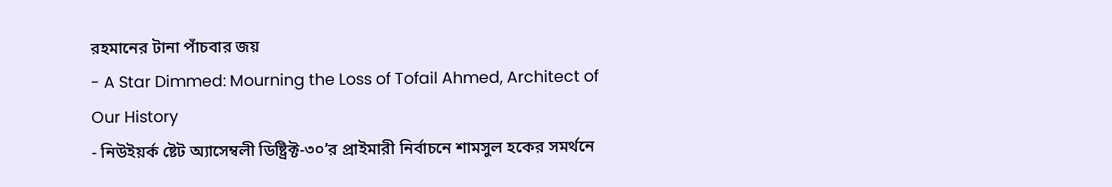রহমানের টানা পাঁচবার জয়
- A Star Dimmed: Mourning the Loss of Tofail Ahmed, Architect of Our History
- নিউইয়র্ক ষ্টেট অ্যাসেম্বলী ডিষ্ট্রিক্ট-৩০’র প্রাইমারী নির্বাচনে শামসুল হকের সমর্থনে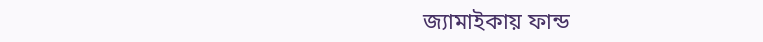জ্যামাইকায় ফান্ড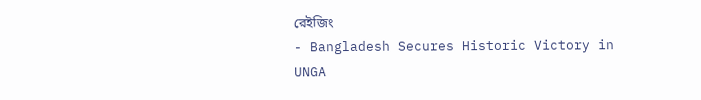রেইজিং
- Bangladesh Secures Historic Victory in UNGA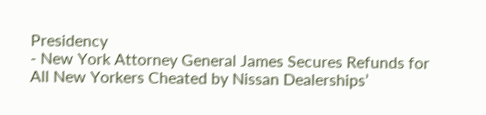Presidency
- New York Attorney General James Secures Refunds for All New Yorkers Cheated by Nissan Dealerships’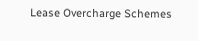Lease Overcharge Schemes